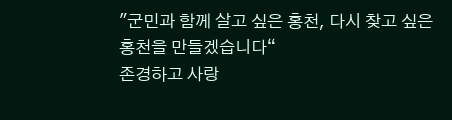"군민과 함께 살고 싶은 홍천, 다시 찾고 싶은 홍천을 만들겠습니다“
존경하고 사랑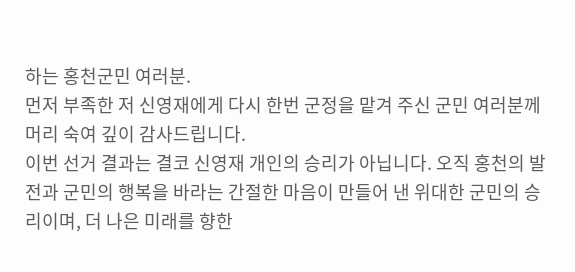하는 홍천군민 여러분.
먼저 부족한 저 신영재에게 다시 한번 군정을 맡겨 주신 군민 여러분께 머리 숙여 깊이 감사드립니다.
이번 선거 결과는 결코 신영재 개인의 승리가 아닙니다. 오직 홍천의 발전과 군민의 행복을 바라는 간절한 마음이 만들어 낸 위대한 군민의 승리이며, 더 나은 미래를 향한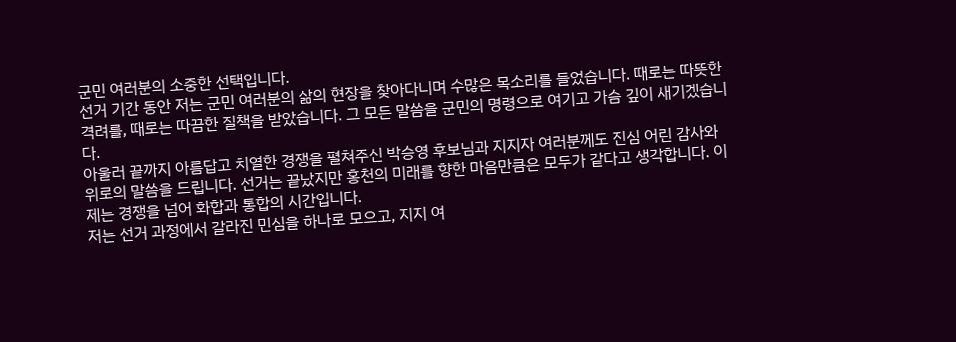군민 여러분의 소중한 선택입니다.
선거 기간 동안 저는 군민 여러분의 삶의 현장을 찾아다니며 수많은 목소리를 들었습니다. 때로는 따뜻한 격려를, 때로는 따끔한 질책을 받았습니다. 그 모든 말씀을 군민의 명령으로 여기고 가슴 깊이 새기겠습니다.
아울러 끝까지 아름답고 치열한 경쟁을 펼쳐주신 박승영 후보님과 지지자 여러분께도 진심 어린 감사와 위로의 말씀을 드립니다. 선거는 끝났지만 홍천의 미래를 향한 마음만큼은 모두가 같다고 생각합니다. 이제는 경쟁을 넘어 화합과 통합의 시간입니다.
저는 선거 과정에서 갈라진 민심을 하나로 모으고, 지지 여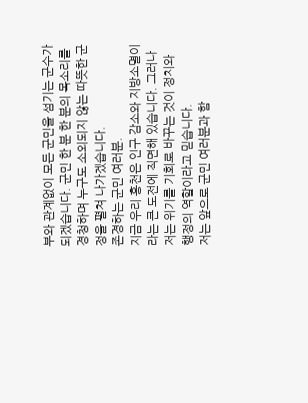부와 관계없이 모든 군민을 섬기는 군수가 되겠습니다. 군민 한 분 한 분의 목소리를 경청하며 누구도 소외되지 않는 따뜻한 군정을 펼쳐 나가겠습니다.
존경하는 군민 여러분.
지금 우리 홍천은 인구 감소와 지방소멸이라는 큰 도전에 직면해 있습니다. 그러나 저는 위기를 기회로 바꾸는 것이 정치와 행정의 역할이라고 믿습니다.
저는 앞으로 군민 여러분과 함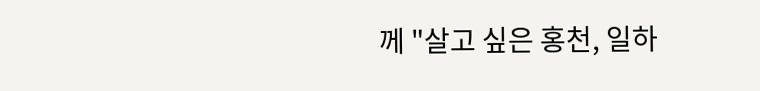께 "살고 싶은 홍천, 일하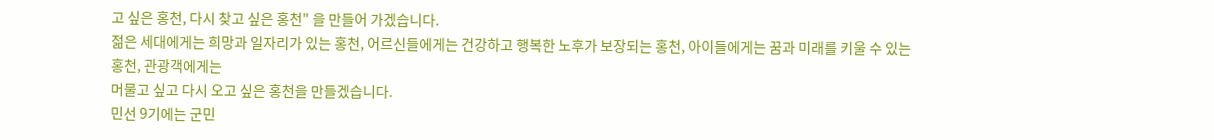고 싶은 홍천, 다시 찾고 싶은 홍천" 을 만들어 가겠습니다.
젊은 세대에게는 희망과 일자리가 있는 홍천, 어르신들에게는 건강하고 행복한 노후가 보장되는 홍천, 아이들에게는 꿈과 미래를 키울 수 있는 홍천, 관광객에게는
머물고 싶고 다시 오고 싶은 홍천을 만들겠습니다.
민선 9기에는 군민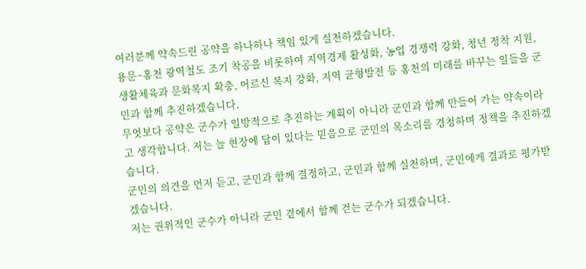여러분께 약속드린 공약을 하나하나 책임 있게 실천하겠습니다.
용문~홍천 광역철도 조기 착공을 비롯하여 지역경제 활성화, 농업 경쟁력 강화, 청년 정착 지원, 생활체육과 문화복지 확충, 어르신 복지 강화, 지역 균형발전 등 홍천의 미래를 바꾸는 일들을 군민과 함께 추진하겠습니다.
무엇보다 공약은 군수가 일방적으로 추진하는 계획이 아니라 군민과 함께 만들어 가는 약속이라고 생각합니다. 저는 늘 현장에 답이 있다는 믿음으로 군민의 목소리를 경청하며 정책을 추진하겠습니다.
군민의 의견을 먼저 듣고, 군민과 함께 결정하고, 군민과 함께 실천하며, 군민에게 결과로 평가받겠습니다.
저는 권위적인 군수가 아니라 군민 곁에서 함께 걷는 군수가 되겠습니다.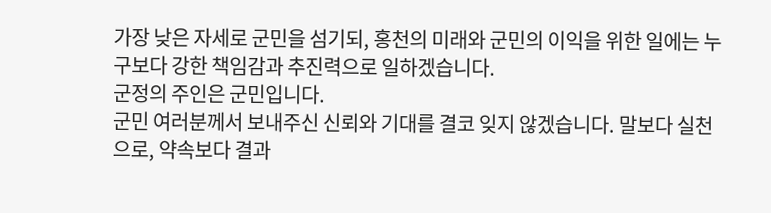가장 낮은 자세로 군민을 섬기되, 홍천의 미래와 군민의 이익을 위한 일에는 누구보다 강한 책임감과 추진력으로 일하겠습니다.
군정의 주인은 군민입니다.
군민 여러분께서 보내주신 신뢰와 기대를 결코 잊지 않겠습니다. 말보다 실천으로, 약속보다 결과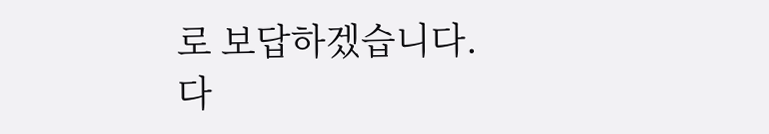로 보답하겠습니다.
다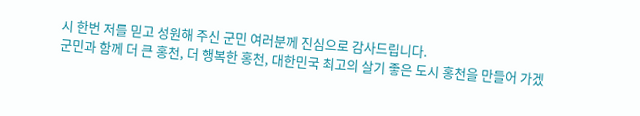시 한번 저를 믿고 성원해 주신 군민 여러분께 진심으로 감사드립니다.
군민과 함께 더 큰 홍천, 더 행복한 홍천, 대한민국 최고의 살기 좋은 도시 홍천을 만들어 가겠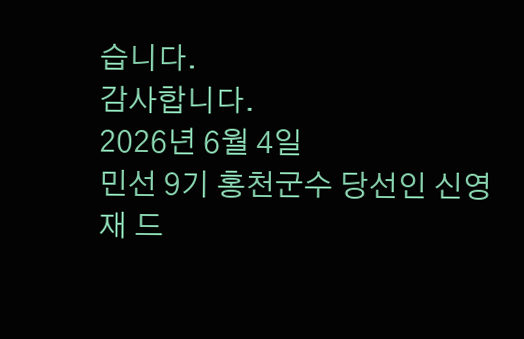습니다.
감사합니다.
2026년 6월 4일
민선 9기 홍천군수 당선인 신영재 드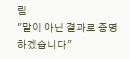림
"말이 아닌 결과로 증명하겠습니다"